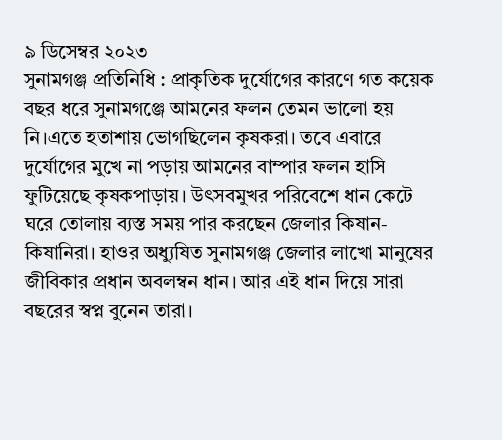৯ ডিসেম্বর ২০২৩
সুনামগঞ্জ প্রতিনিধি : প্রাকৃতিক দুর্যোগের কারণে গত কয়েক বছর ধরে সুনামগঞ্জে আমনের ফলন তেমন ভালো হয় নি।এতে হতাশায় ভোগছিলেন কৃষকরা। তবে এবারে দুর্যোগের মুখে না পড়ায় আমনের বাম্পার ফলন হাসি ফুটিয়েছে কৃষকপাড়ায়। উৎসবমুখর পরিবেশে ধান কেটে ঘরে তোলায় ব্যস্ত সময় পার করছেন জেলার কিষান-কিষানিরা। হাওর অধ্যুষিত সুনামগঞ্জ জেলার লাখো মানুষের জীবিকার প্রধান অবলম্বন ধান। আর এই ধান দিয়ে সারা বছরের স্বপ্ন বুনেন তারা।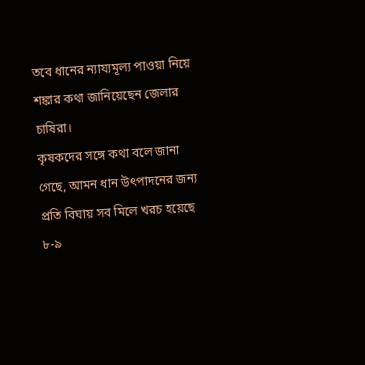তবে ধানের ন্যায্যমূল্য পাওয়া নিয়ে শঙ্কার কথা জানিয়েছেন জেলার চাষিরা।
কৃষকদের সঙ্গে কথা বলে জানা গেছে, আমন ধান উৎপাদনের জন্য প্রতি বিঘায় সব মিলে খরচ হয়েছে ৮-৯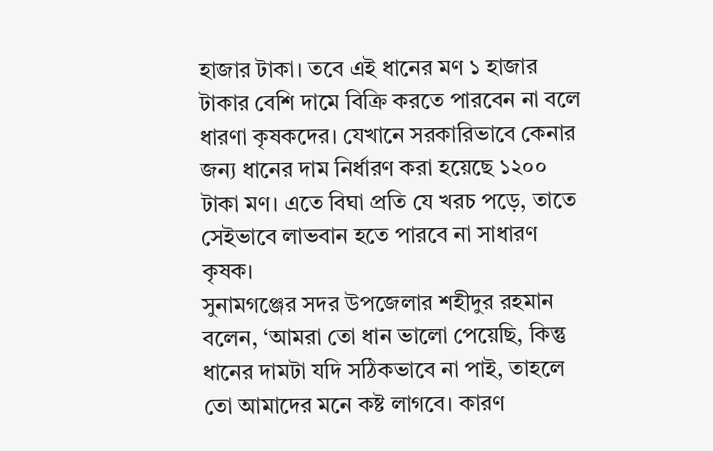হাজার টাকা। তবে এই ধানের মণ ১ হাজার টাকার বেশি দামে বিক্রি করতে পারবেন না বলে ধারণা কৃষকদের। যেখানে সরকারিভাবে কেনার জন্য ধানের দাম নির্ধারণ করা হয়েছে ১২০০ টাকা মণ। এতে বিঘা প্রতি যে খরচ পড়ে, তাতে সেইভাবে লাভবান হতে পারবে না সাধারণ কৃষক।
সুনামগঞ্জের সদর উপজেলার শহীদুর রহমান বলেন, ‘আমরা তো ধান ভালো পেয়েছি, কিন্তু ধানের দামটা যদি সঠিকভাবে না পাই, তাহলে তো আমাদের মনে কষ্ট লাগবে। কারণ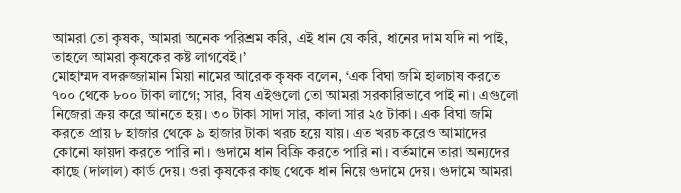আমরা তো কৃষক, আমরা অনেক পরিশ্রম করি, এই ধান যে করি, ধানের দাম যদি না পাই, তাহলে আমরা কৃষকের কষ্ট লাগবেই।’
মোহাম্মদ বদরুজ্জামান মিয়া নামের আরেক কৃষক বলেন, ‘এক বিঘা জমি হালচাষ করতে ৭০০ থেকে ৮০০ টাকা লাগে; সার, বিষ এইগুলো তো আমরা সরকারিভাবে পাই না। এগুলো নিজেরা ক্রয় করে আনতে হয়। ৩০ টাকা সাদা সার, কালা সার ২৫ টাকা। এক বিঘা জমি করতে প্রায় ৮ হাজার থেকে ৯ হাজার টাকা খরচ হয়ে যায়। এত খরচ করেও আমাদের কোনো ফায়দা করতে পারি না। গুদামে ধান বিক্রি করতে পারি না। বর্তমানে তারা অন্যদের কাছে (দালাল) কার্ড দেয়। ওরা কৃষকের কাছ থেকে ধান নিয়ে গুদামে দেয়। গুদামে আমরা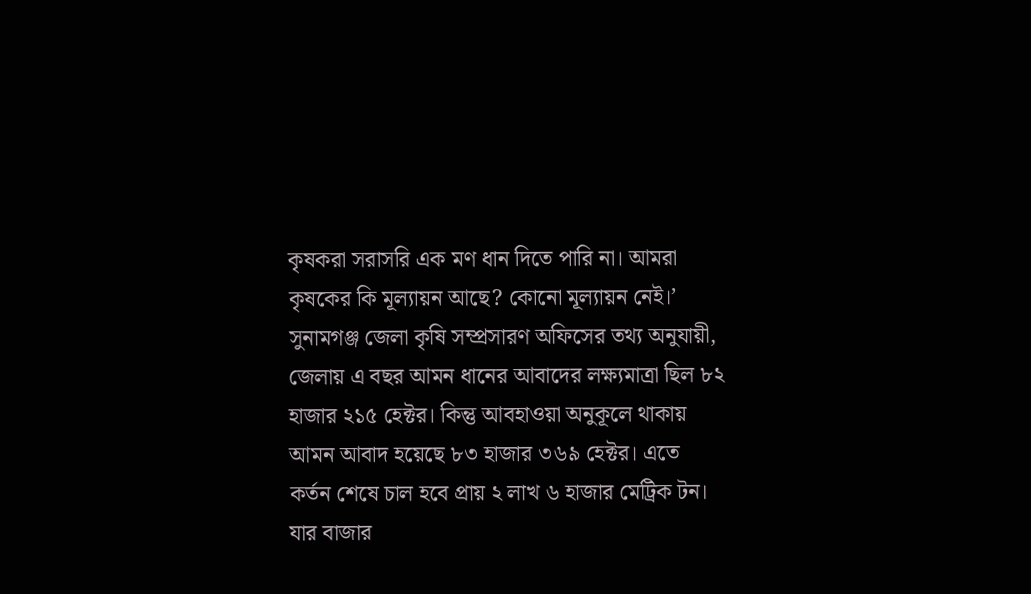কৃষকরা সরাসরি এক মণ ধান দিতে পারি না। আমরা কৃষকের কি মূল্যায়ন আছে? কোনো মূল্যায়ন নেই।’
সুনামগঞ্জ জেলা কৃষি সম্প্রসারণ অফিসের তথ্য অনুযায়ী, জেলায় এ বছর আমন ধানের আবাদের লক্ষ্যমাত্রা ছিল ৮২ হাজার ২১৫ হেক্টর। কিন্তু আবহাওয়া অনুকূলে থাকায় আমন আবাদ হয়েছে ৮৩ হাজার ৩৬৯ হেক্টর। এতে কর্তন শেষে চাল হবে প্রায় ২ লাখ ৬ হাজার মেট্রিক টন। যার বাজার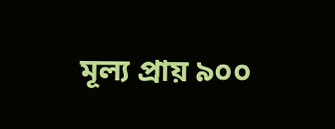মূল্য প্রায় ৯০০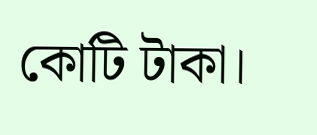কোটি টাকা।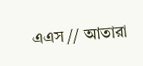এএস // আতারা